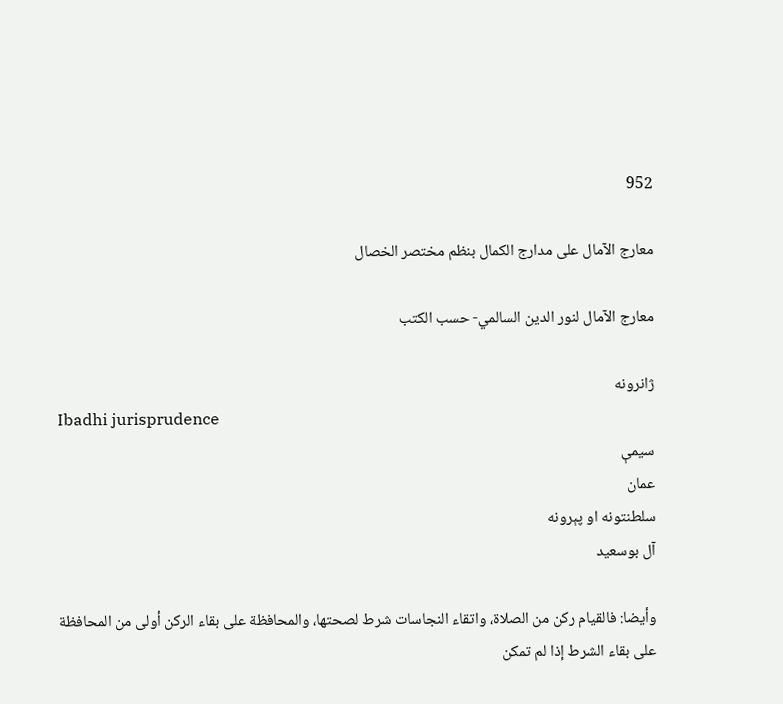952

معارج الآمال على مدارج الکمال بنظم مختصر الخصال

معارج الآمال لنور الدين السالمي- حسب الكتب

ژانرونه
Ibadhi jurisprudence
سیمې
عمان
سلطنتونه او پېرونه
آل بوسعيد

وأيضا: فالقيام ركن من الصلاة، واتقاء النجاسات شرط لصحتها، والمحافظة على بقاء الركن أولى من المحافظة على بقاء الشرط إذا لم تمكن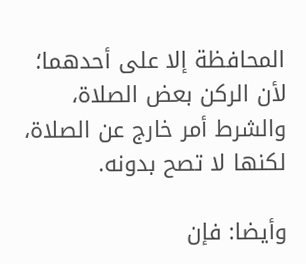المحافظة إلا على أحدهما؛ لأن الركن بعض الصلاة، والشرط أمر خارج عن الصلاة، لكنها لا تصح بدونه.

وأيضا: فإن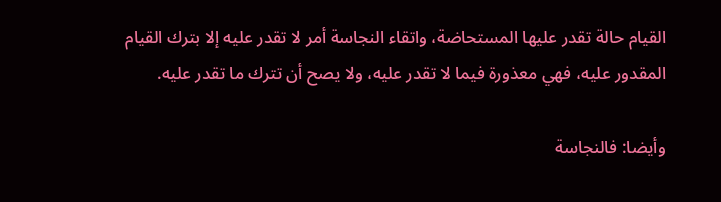القيام حالة تقدر عليها المستحاضة، واتقاء النجاسة أمر لا تقدر عليه إلا بترك القيام المقدور عليه، فهي معذورة فيما لا تقدر عليه، ولا يصح أن تترك ما تقدر عليه.

وأيضا: فالنجاسة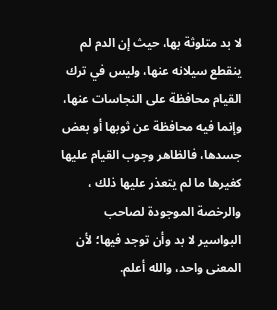لا بد متلوثة بها، حيث إن الدم لم ينقطع سيلانه عنها، وليس في ترك القيام محافظة على النجاسات عنها، وإنما فيه محافظة عن ثوبها أو بعض جسدها، فالظاهر وجوب القيام عليها كغيرها ما لم يتعذر عليها ذلك ، والرخصة الموجودة لصاحب البواسير لا بد وأن توجد فيها؛ لأن المعنى واحد، والله أعلم.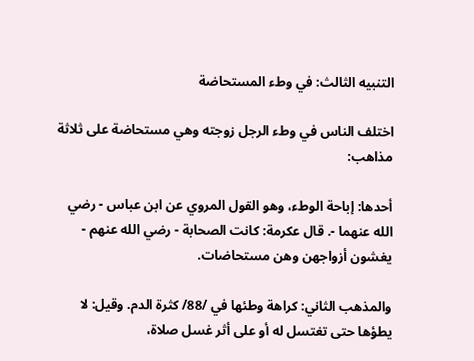التنبيه الثالث: في وطء المستحاضة

اختلف الناس في وطء الرجل زوجته وهي مستحاضة على ثلاثة مذاهب:

أحدها: إباحة الوطء، وهو القول المروي عن ابن عباس - رضي الله عنهما -. قال عكرمة: كانت الصحابة - رضي الله عنهم - يغشون أزواجهن وهن مستحاضات.

والمذهب الثاني: كراهة وطئها في /88/ كثرة الدم. وقيل: لا يطؤها حتى تغتسل له أو على أثر غسل صلاة،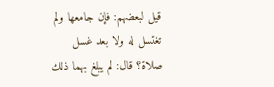قيل لبعضهم: فإن جامعها ولم تغتسل له ولا بعد غسل صلاة؟ قال: لم يبلغ بهما ذلك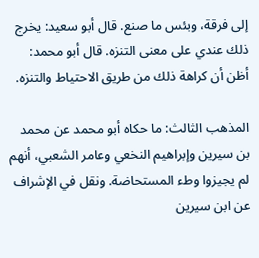إلى فرقة، وبئس ما صنع. قال أبو سعيد: يخرج ذلك عندي على معنى التنزه. قال أبو محمد: أظن أن كراهة ذلك من طريق الاحتياط والتنزه.

المذهب الثالث: ما حكاه أبو محمد عن محمد بن سيرين وإبراهيم النخعي وعامر الشعبي، أنهم لم يجيزوا وطء المستحاضة. ونقل في الإشراف عن ابن سيرين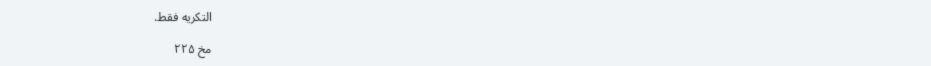التكريه فقط.

مخ ۲۲۵